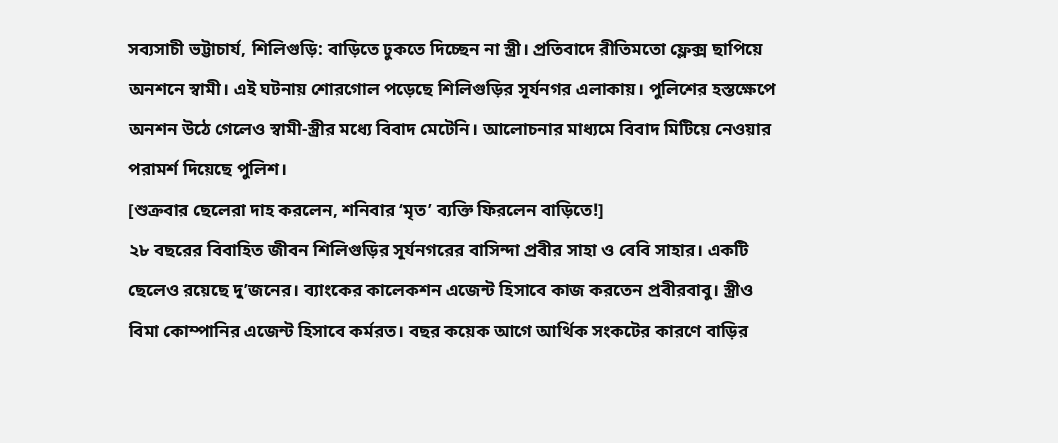সব্যসাচী ভট্টাচার্য, শিলিগুড়ি: বাড়িতে ঢুকতে দিচ্ছেন না স্ত্রী। প্রতিবাদে রীতিমতো ফ্লেক্স ছাপিয়ে অনশনে স্বামী। এই ঘটনায় শোরগোল পড়েছে শিলিগুড়ির সূর্যনগর এলাকায়। পুলিশের হস্তক্ষেপে অনশন উঠে গেলেও স্বামী-স্ত্রীর মধ্যে বিবাদ মেটেনি। আলোচনার মাধ্যমে বিবাদ মিটিয়ে নেওয়ার পরামর্শ দিয়েছে পুলিশ।
[শুক্রবার ছেলেরা দাহ করলেন, শনিবার ‘মৃত’ ব্যক্তি ফিরলেন বাড়িতে!]
২৮ বছরের বিবাহিত জীবন শিলিগুড়ির সূর্যনগরের বাসিন্দা প্রবীর সাহা ও বেবি সাহার। একটি ছেলেও রয়েছে দু’জনের। ব্যাংকের কালেকশন এজেন্ট হিসাবে কাজ করতেন প্রবীরবাবু। স্ত্রীও বিমা কোম্পানির এজেন্ট হিসাবে কর্মরত। বছর কয়েক আগে আর্থিক সংকটের কারণে বাড়ির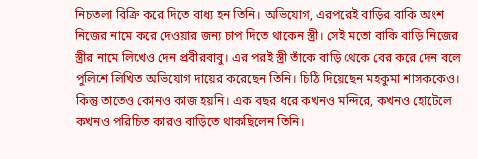নিচতলা বিক্রি করে দিতে বাধ্য হন তিনি। অভিযোগ, এরপরেই বাড়ির বাকি অংশ নিজের নামে করে দেওয়ার জন্য চাপ দিতে থাকেন স্ত্রী। সেই মতো বাকি বাড়ি নিজের স্ত্রীর নামে লিখেও দেন প্রবীরবাবু। এর পরই স্ত্রী তাঁকে বাড়ি থেকে বের করে দেন বলে পুলিশে লিখিত অভিযোগ দায়ের করেছেন তিনি। চিঠি দিয়েছেন মহকুমা শাসককেও। কিন্তু তাতেও কোনও কাজ হয়নি। এক বছর ধরে কখনও মন্দিরে, কখনও হোটেলে কখনও পরিচিত কারও বাড়িতে থাকছিলেন তিনি।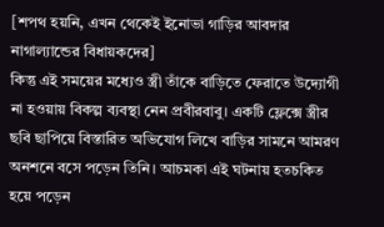[শপথ হয়নি, এখন থেকেই ইনোভা গাড়ির আবদার নাগাল্যান্ডের বিধায়কদের]
কিন্তু এই সময়ের মধ্যেও স্ত্রী তাঁকে বাড়িতে ফেরাতে উদ্যোগী না হওয়ায় বিকল্প ব্যবস্থা নেন প্রবীরবাবু। একটি ফ্লেক্সে স্ত্রীর ছবি ছাপিয়ে বিস্তারিত অভিযোগ লিখে বাড়ির সামনে আমরণ অনশনে বসে পড়েন তিনি। আচমকা এই ঘটনায় হতচকিত হয়ে পড়েন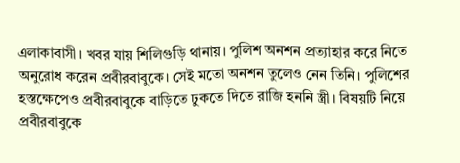এলাকাবাসী। খবর যায় শিলিগুড়ি থানায়। পুলিশ অনশন প্রত্যাহার করে নিতে অনুরোধ করেন প্রবীরবাবুকে। সেই মতো অনশন তুলেও নেন তিনি। পুলিশের হস্তক্ষেপেও প্রবীরবাবুকে বাড়িতে ঢুকতে দিতে রাজি হননি স্ত্রী। বিষয়টি নিয়ে প্রবীরবাবুকে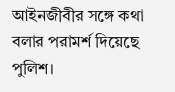আইনজীবীর সঙ্গে কথা বলার পরামর্শ দিয়েছে পুলিশ।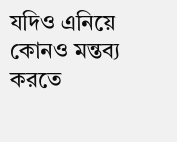যদিও এনিয়ে কোনও মন্তব্য করতে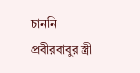চাননি প্রবীরবাবুর স্ত্রী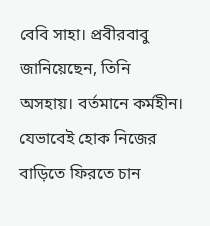বেবি সাহা। প্রবীরবাবু জানিয়েছেন, তিনি অসহায়। বর্তমানে কর্মহীন। যেভাবেই হোক নিজের বাড়িতে ফিরতে চান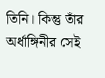তিনি। কিন্তু তাঁর অর্ধাঙ্গিনীর সেই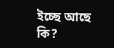ইচ্ছে আছে কি?